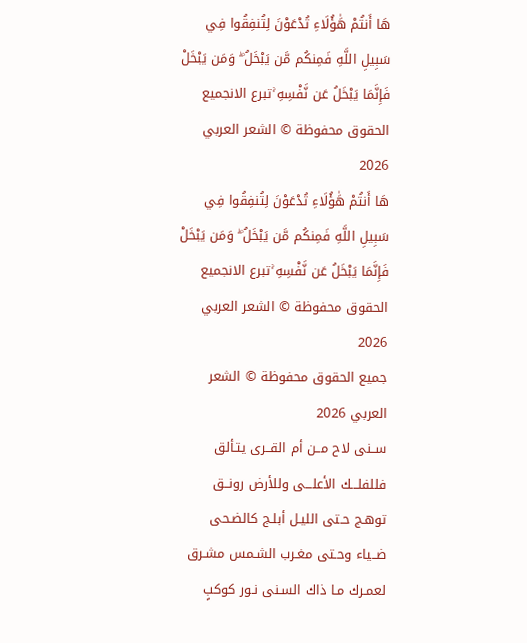هَا أَنتُمْ هَٰؤُلَاءِ تُدْعَوْنَ لِتُنفِقُوا فِي سَبِيلِ اللَّهِ فَمِنكُم مَّن يَبْخَلُ ۖ وَمَن يَبْخَلْ فَإِنَّمَا يَبْخَلُ عَن نَّفْسِهِ ۚتبرع الانجميع الحقوق محفوظة © الشعر العربي 2026
هَا أَنتُمْ هَٰؤُلَاءِ تُدْعَوْنَ لِتُنفِقُوا فِي سَبِيلِ اللَّهِ فَمِنكُم مَّن يَبْخَلُ ۖ وَمَن يَبْخَلْ فَإِنَّمَا يَبْخَلُ عَن نَّفْسِهِ ۚتبرع الانجميع الحقوق محفوظة © الشعر العربي 2026
جميع الحقوق محفوظة © الشعر العربي 2026
ســنى لاح مــن أم القــرى يتـألق
فللفلـــك الأعلـــى وللأرض رونــق
توهـج حـتى الليـل أبلـج كالضـحى
ضــياء وحـتى مغـرب الشـمس مشـرق
لعمـرك مـا ذاك السـنى نـور كوكبٍ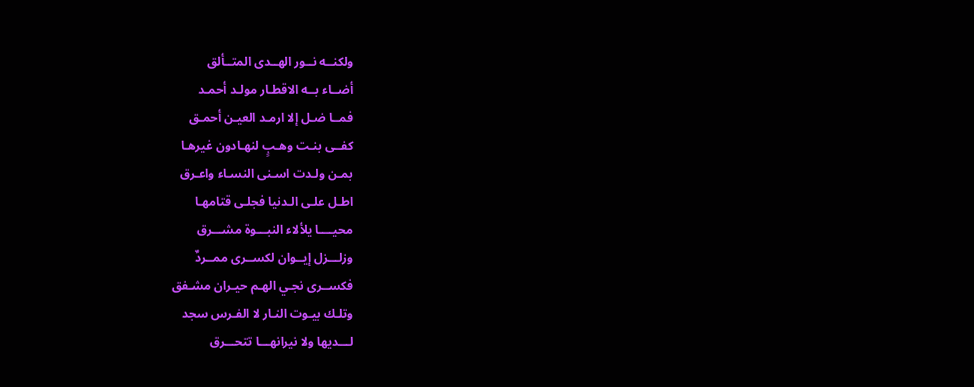ولكنــه نــور الهــدى المتــألق
أضــاء بــه الاقطـار مولـد أحمـد
فمــا ضـل إلا ارمـد العيـن أحمـق
كفــى بنـت وهـبٍ لنهـادون غيرهـا
بمـن ولـدت اسـنى النسـاء واعـرق
اطـل علـى الـدنيا فجلـى قتامهـا
محيــــا يلألاء النبـــوة مشـــرق
وزلـــزل إيــوان لكســرى ممــردٌ
فكســرى نجـي الهـم حيـران مشـفق
وتلـك بيـوت النـار لا الفـرس سجد
لـــديها ولا نيرانهـــا تتحـــرق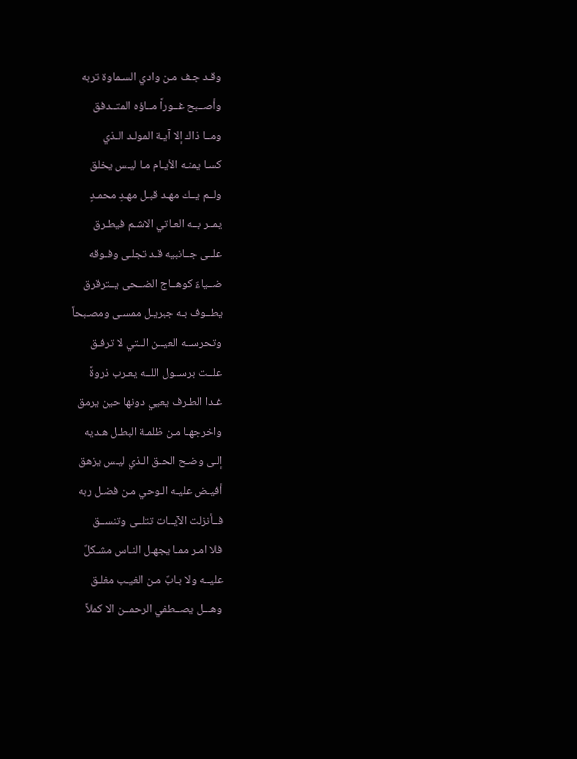وقـد جـف مـن وادي السـماوة تربه
وأصــبح غــوراً مــاؤه المتــدفق
ومــا ذاك إلا آيـة المولـد الـذي
كسـا يمنـه الأيـام مـا ليـس يخلق
ولــم يــك مهـد قبـل مهـدِ محمـدٍ
يمــر بــه العـاتي الاشـم فيطـرق
علــى جــانبيه قـد تجلـى وفـوقه
ضــياءٌ كوهــاج الضــحى يــترقرق
يطــوف بـه جبريـل ممسـى ومصـبحاً
وتحرســه العيــن الــتي لا ترفـق
علــت برســول اللــه يعـرب ذروةً
غـدا الطـرف يعيي دونها حين يرمق
واخرجهـا مـن ظلمـة البطـل هـديه
إلـى وضـح الحـق الـذي ليـس يزهق
أفيـض عليـه الـوحي مـن فضـل ربه
فــأنزلت الآيــات تتلــى وتنســق
فلا امـر ممـا يجهـل النـاس مشـكلٌ
عليــه ولا بـابٌ مـن الغيـب مغلـق
وهـــل يصــطفي الرحمــن الا كملاً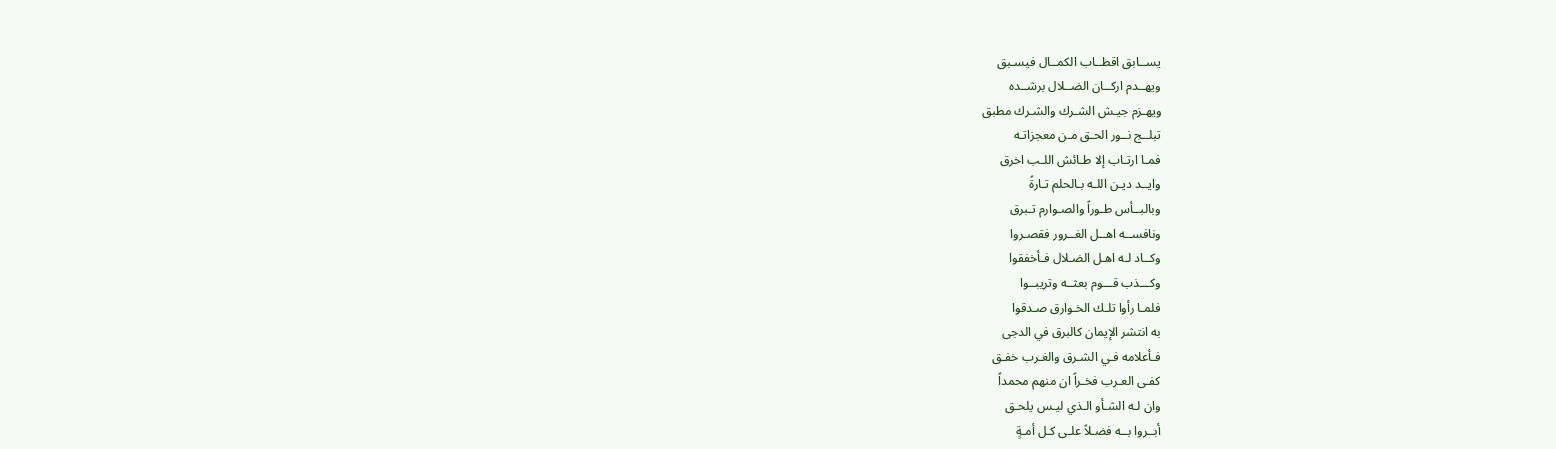يســابق اقطــاب الكمــال فيسـبق
ويهــدم اركــان الضــلال برشــده
ويهـزم جيـش الشـرك والشـرك مطبق
تبلــج نــور الحـق مـن معجزاتـه
فمـا ارتـاب إلا طـائش اللـب اخرق
وايــد ديـن اللـه بـالحلم تـارةً
وبالبــأس طـوراً والصـوارم تـبرق
ونافســه اهــل الغــرور فقصـروا
وكــاد لـه اهـل الضـلال فـأخفقوا
وكـــذب قـــوم بعثــه وتريبــوا
فلمـا رأوا تلـك الخـوارق صـدقوا
به انتشر الإيمان كالبرق في الدجى
فـأعلامه فـي الشـرق والغـرب خفـق
كفـى العـرب فخـراً ان منهم محمداً
وان لـه الشـأو الـذي ليـس يلحـق
أبــروا بــه فضـلاً علـى كـل أمـةٍ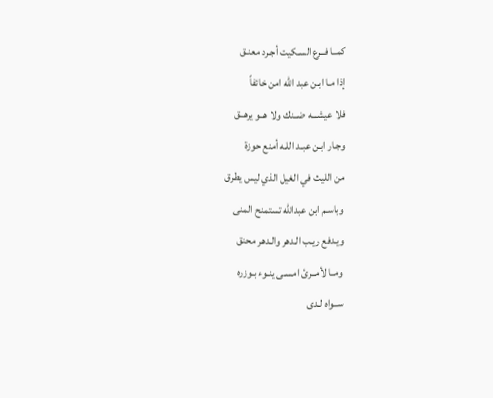كمــا فــرع السـكيت أجـرد معنـق
إذا مـا ابـن عبد الله امن خائفاً
فلا عيشـــه ضــنك ولا هــو يرهــق
وجـار ابـن عبـد اللـه أمنع حوزة
من الليث في الغيل الذي ليس يطرق
وباسـم ابن عبدالله تستمنح المنى
ويـدفع ريـب الـدهر والـدهر محنق
ومــا لأمــرئ امسـى ينـوء بـوزره
ســواه لـدى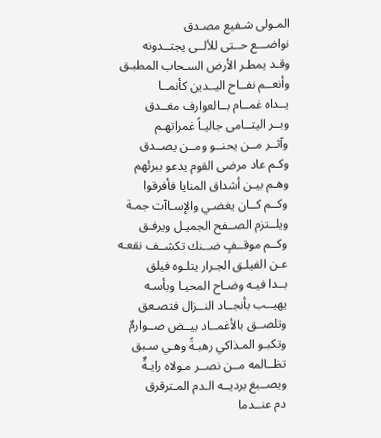المـولى شـفيع مصـدق
نواضـــع حــتى للألــى يجتــدونه
وقـد يمطـر الأرض السـحاب المطبـق
وأنعــم نفــاح اليــدين كأنمــا
يــداه غمــام بــالعوارف مغــدق
وبــر اليتــامى جاليـاً غمراتهـم
وآثــر مــن يحنــو ومــن يصــدق
وكـم عاد مرضى القوم يدعو ببرئهم
وهـم بيـن أشداق المنايا فأفرقوا
وكــم كــان يغضـي والإسـاآت جمـة
ويلــتزم الصــفح الجميـل ويرفـق
وكــم موقــفٍ ضــنك تكشــف نقعـه
عـن الفيلـق الجـرار يتلـوه فيلق
بــدا فيـه وضـاح المحيـا وبأسـه
يهيــب بأنجــاد النــزال فتصـعق
وتلصــق بالأغمــاد بيــض صــوارمٌ
وتكبـو المـذاكي رهبـةً وهـي سـبق
تظــالمه مــن نصــر مـولاه رايـةٌ
ويصــبغ برديــه الـدم المـترقرق
دم عنــدما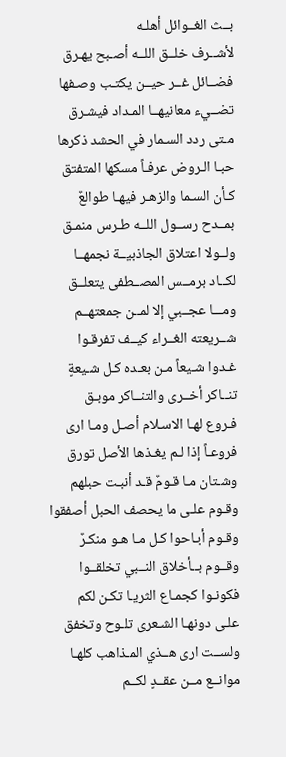بــث الغــوائل أهلـه
لأشــرف خلــق اللــه أصـبح يهـرق
فضــائل غــر حيــن يكتـب وصـفها
تضــيء معانيهــا المـداد فيشـرق
مـتى ردد السـمار في الحشد ذكرها
حبـا الـروض عرفـاً مسكها المتفتق
كـأن السـما والزهـر فيهـا طوالعٌ
بمــدح رســول اللــه طـرس منمـق
ولــولا اعتلاق الجاذبيــة نجمهــا
لكــاد برمــس المصــطفى يتعلــق
ومـــا عجــبي إلا لمــن جمعتهــم
شــريعته الغــراء كيــف تفرقـوا
غـدوا شـيعاً مـن بعـده كـل شـيعةٍ
تنــاكر أخــرى والتنــاكر موبـق
فـروع لهـا الاسـلام أصـل ومـا ارى
فروعـاً إذا لـم يغـذها الأصل تورق
وشـتان مـا قـومٌ قـد أنبـت حبلهم
وقـوم علـى ما يحصف الحبل أصفقوا
وقـوم أبـاحوا كـل مـا هـو منكـرٌ
وقــوم بــأخلاق النــبي تخلقــوا
فكونـوا كجمـاع الثريـا تكـن لكم
علـى دونهـا الشـعرى تلـوح وتخفق
ولســت ارى هــذي المـذاهب كلهـا
موانــع مــن عقــدٍ لكــم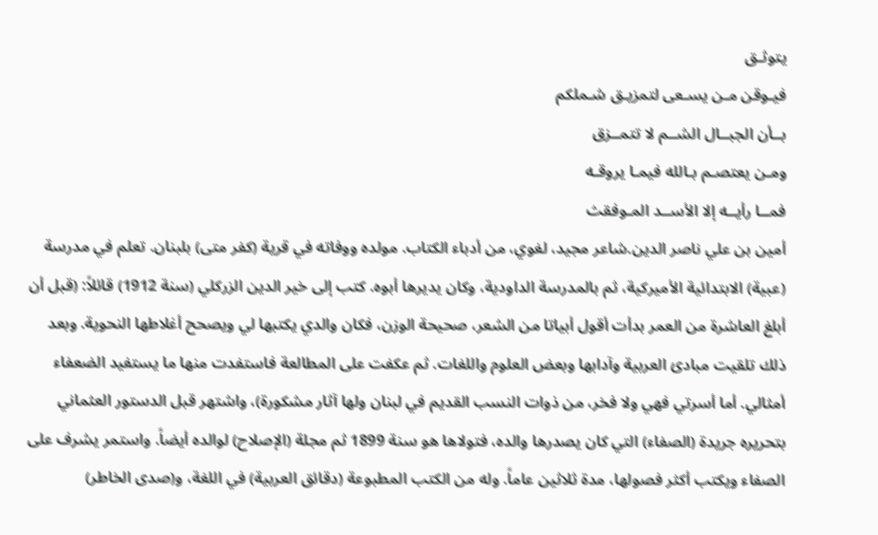يتوثـق
فيـوقن مـن يسـعى لتمزيـق شـملكم
بــأن الجبــال الشــم لا تتمــزق
ومـن يعتصـم بـالله فيمـا يروقـه
فمــا رأيــه إلا الأســد المـوفقث
أمين بن علي ناصر الدين.شاعر مجيد، لغوي، من أدباء الكتاب. مولده ووفاته في قرية (كفر متى) بلبنان. تعلم في مدرسة (عبية) الابتدائية الأميركية، ثم بالمدرسة الداودية، وكان يديرها أبوه. كتب إلى خير الدين الزركلي (سنة 1912) قائلاً: (قبل أن أبلغ العاشرة من العمر بدأت أقول أبياتا من الشعر، صحيحة الوزن، فكان والدي يكتبها لي ويصحح أغلاطها النحوية. وبعد ذلك تلقيت مبادئ العربية وآدابها وبعض العلوم واللغات. ثم عكفت على المطالعة فاستفدت منها ما يستفيد الضعفاء أمثالي. أما أسرتي فهي ولا فخر، من ذوات النسب القديم في لبنان ولها آثار مشكورة)، واشتهر قبل الدستور العثماني بتحريره جريدة (الصفاء) التي كان يصدرها والده، فتولاها هو سنة 1899 ثم مجلة (الإصلاح) لوالده أيضاً. واستمر يشرف على الصفاء ويكتب أكثر فصولها، مدة ثلاثين عاماً. وله من الكتب المطبوعة (دقائق العربية) في اللغة، و(صدى الخاطر)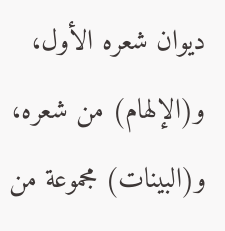ديوان شعره الأول، و(الإلهام) من شعره، و(البينات) مجموعة من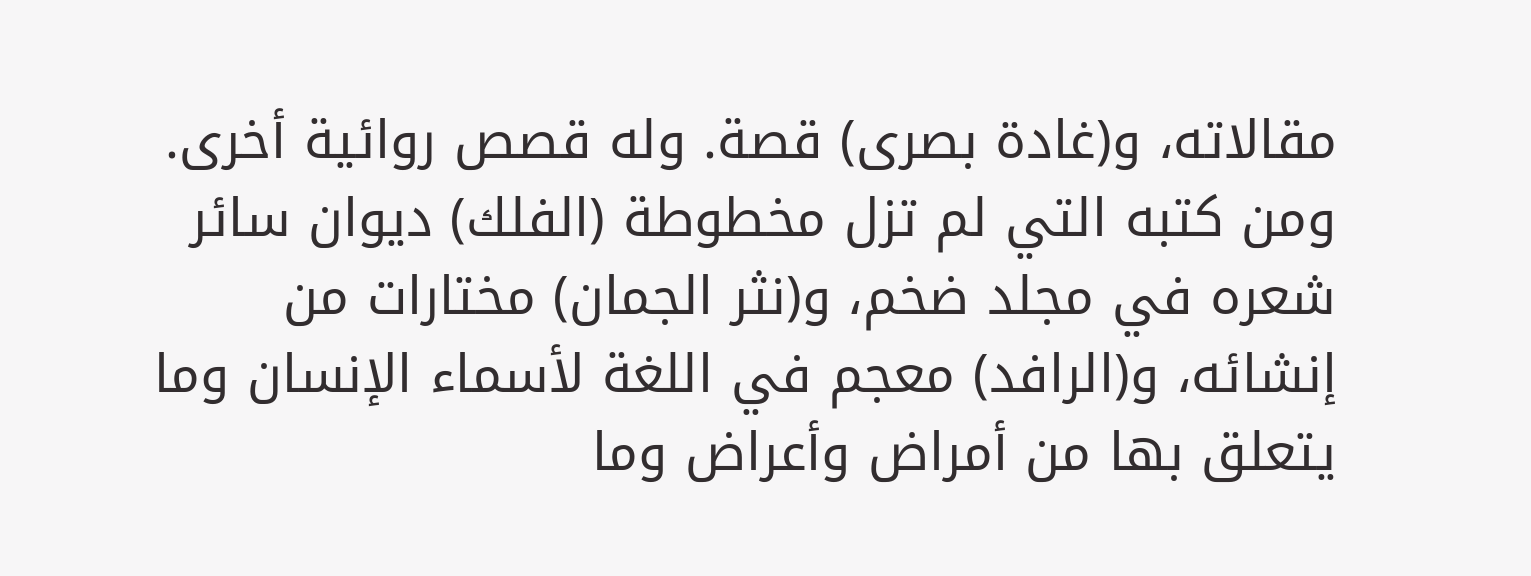مقالاته، و(غادة بصرى) قصة. وله قصص روائية أخرى. ومن كتبه التي لم تزل مخطوطة (الفلك) ديوان سائر شعره في مجلد ضخم، و(نثر الجمان) مختارات من إنشائه، و(الرافد) معجم في اللغة لأسماء الإنسان وما يتعلق بها من أمراض وأعراض وما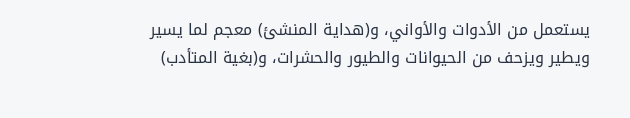يستعمل من الأدوات والأواني، و(هداية المنشئ) معجم لما يسير ويطير ويزحف من الحيوانات والطيور والحشرات، و(بغية المتأدب)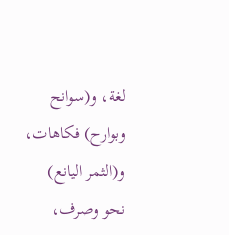لغة، و(سوانح وبوارح) فكاهات، و(الثمر اليانع) نحو وصرف،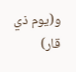و(يوم ذي قار)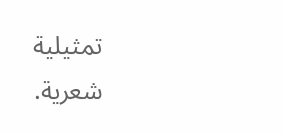تمثيلية شعرية.